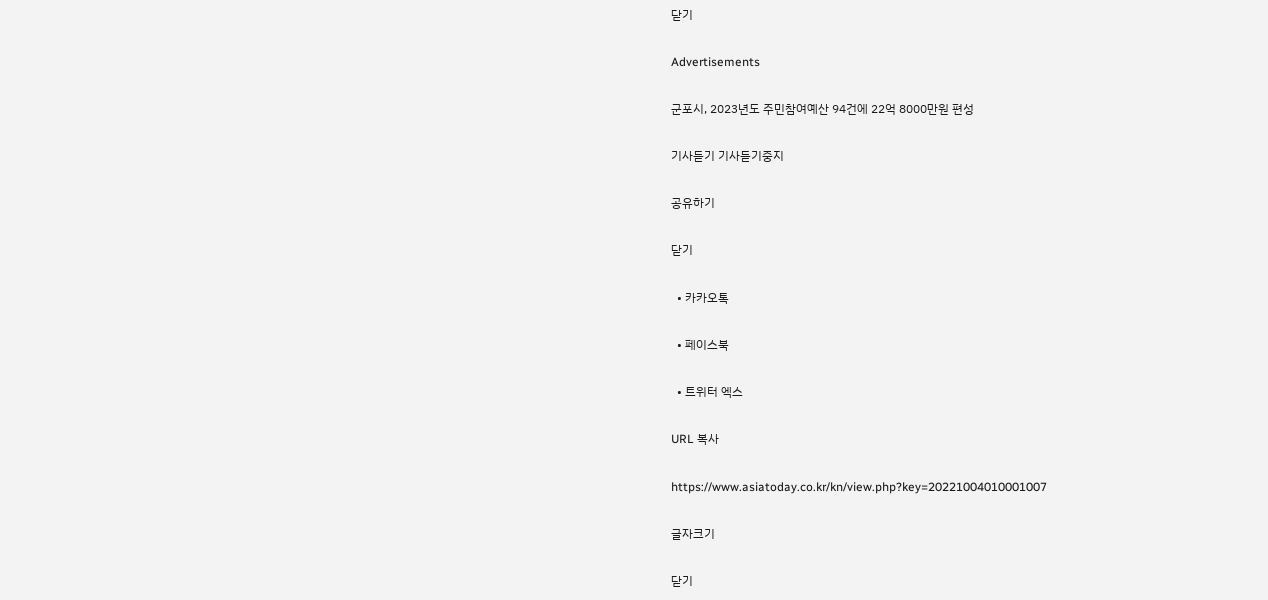닫기

Advertisements

군포시, 2023년도 주민참여예산 94건에 22억 8000만원 편성

기사듣기 기사듣기중지

공유하기

닫기

  • 카카오톡

  • 페이스북

  • 트위터 엑스

URL 복사

https://www.asiatoday.co.kr/kn/view.php?key=20221004010001007

글자크기

닫기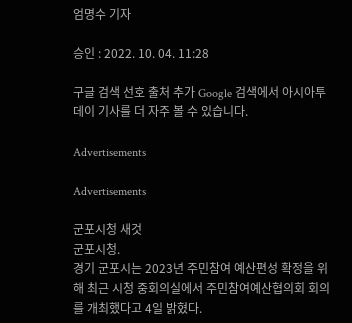엄명수 기자

승인 : 2022. 10. 04. 11:28

구글 검색 선호 출처 추가 Google 검색에서 아시아투데이 기사를 더 자주 볼 수 있습니다.

Advertisements

Advertisements

군포시청 새것
군포시청.
경기 군포시는 2023년 주민참여 예산편성 확정을 위해 최근 시청 중회의실에서 주민참여예산협의회 회의를 개최했다고 4일 밝혔다.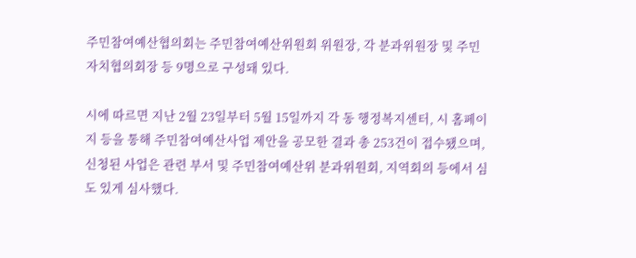주민참여예산협의회는 주민참여예산위원회 위원장, 각 분과위원장 및 주민자치협의회장 등 9명으로 구성돼 있다.

시에 따르면 지난 2월 23일부터 5월 15일까지 각 동 행정복지센터, 시 홈페이지 등을 통해 주민참여예산사업 제안을 공모한 결과 총 253건이 접수됐으며, 신청된 사업은 관련 부서 및 주민참여예산위 분과위원회, 지역회의 등에서 심도 있게 심사했다.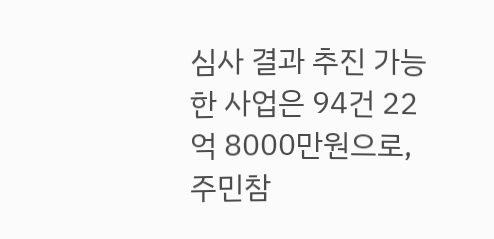심사 결과 추진 가능한 사업은 94건 22억 8000만원으로, 주민참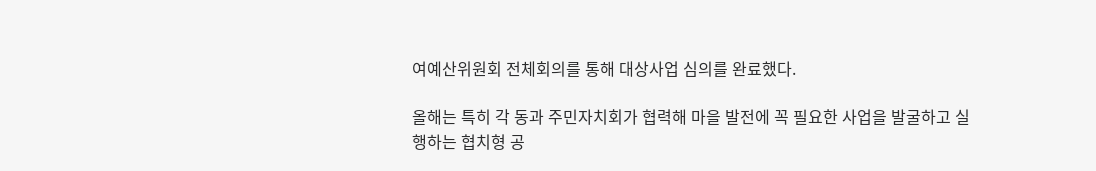여예산위원회 전체회의를 통해 대상사업 심의를 완료했다.

올해는 특히 각 동과 주민자치회가 협력해 마을 발전에 꼭 필요한 사업을 발굴하고 실행하는 협치형 공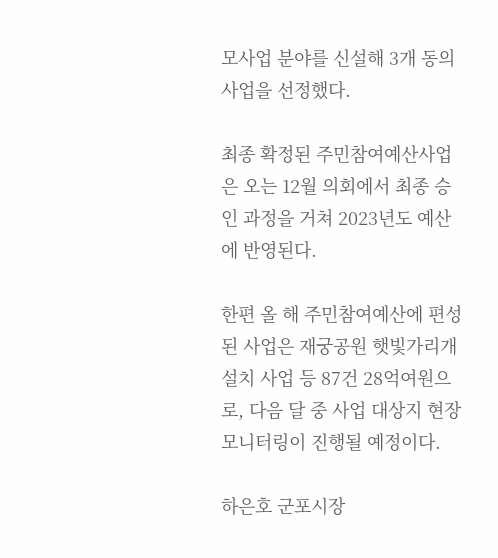모사업 분야를 신설해 3개 동의 사업을 선정했다.

최종 확정된 주민참여예산사업은 오는 12월 의회에서 최종 승인 과정을 거쳐 2023년도 예산에 반영된다.

한편 올 해 주민참여예산에 편성된 사업은 재궁공원 햇빛가리개 설치 사업 등 87건 28억여원으로, 다음 달 중 사업 대상지 현장 모니터링이 진행될 예정이다.

하은호 군포시장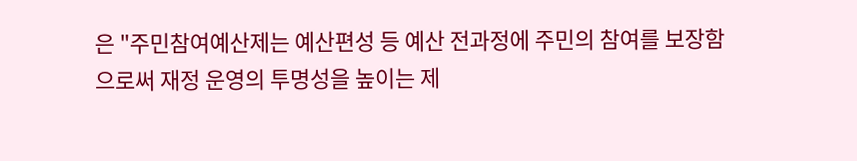은 "주민참여예산제는 예산편성 등 예산 전과정에 주민의 참여를 보장함으로써 재정 운영의 투명성을 높이는 제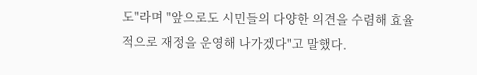도"라며 "앞으로도 시민들의 다양한 의견을 수렴해 효율적으로 재정을 운영해 나가겠다"고 말했다.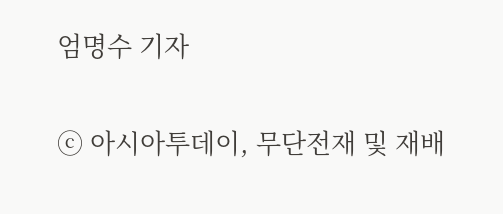엄명수 기자

ⓒ 아시아투데이, 무단전재 및 재배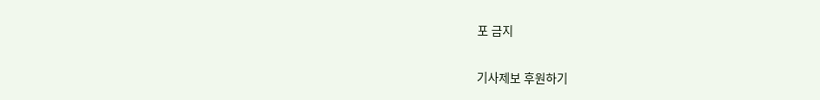포 금지

기사제보 후원하기